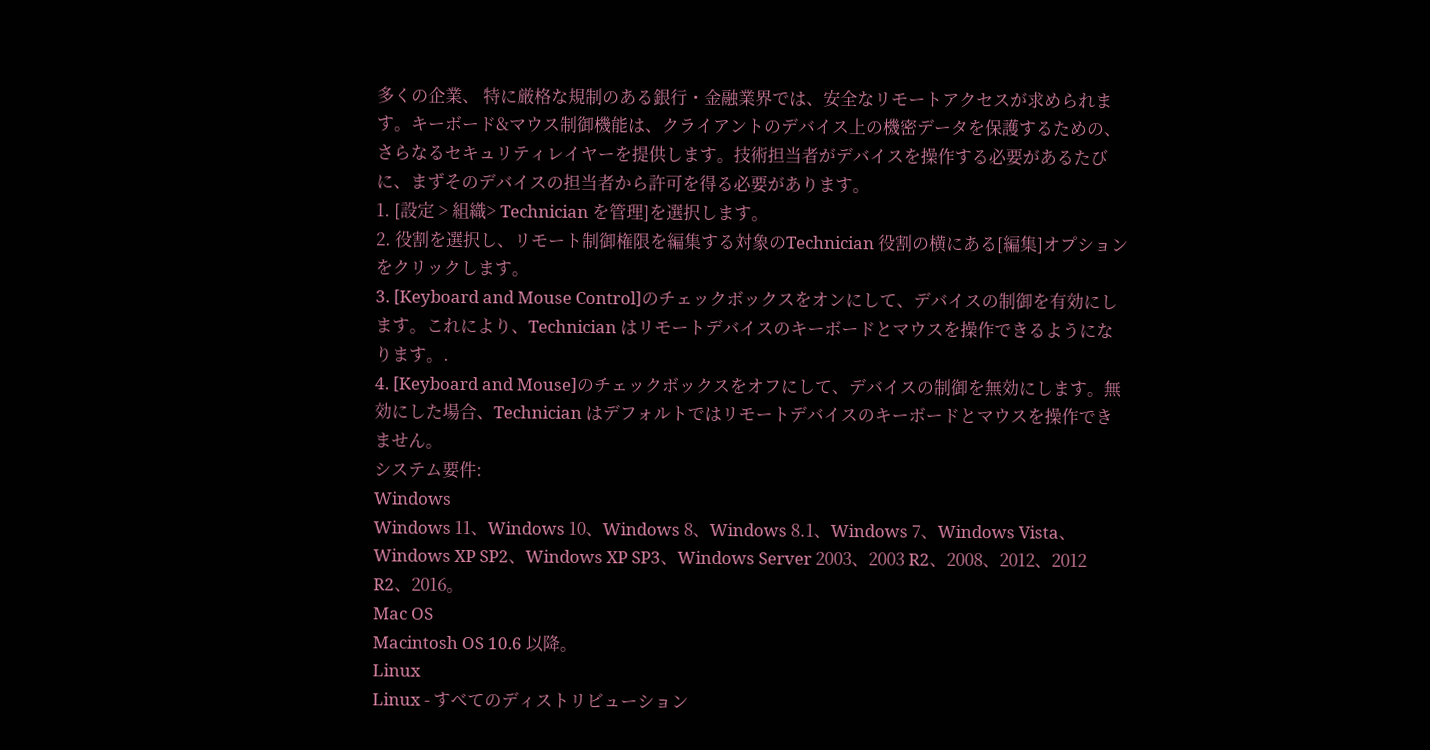多くの企業、 特に厳格な規制のある銀行・金融業界では、安全なリモートアクセスが求められます。キーボード&マウス制御機能は、クライアントのデバイス上の機密データを保護するための、さらなるセキュリティレイヤーを提供します。技術担当者がデバイスを操作する必要があるたびに、まずそのデバイスの担当者から許可を得る必要があります。
1. [設定 > 組織> Technician を管理]を選択します。
2. 役割を選択し、リモート制御権限を編集する対象のTechnician 役割の横にある[編集]オプションをクリックします。
3. [Keyboard and Mouse Control]のチェックボックスをオンにして、デバイスの制御を有効にします。これにより、Technician はリモートデバイスのキーボードとマウスを操作できるようになります。.
4. [Keyboard and Mouse]のチェックボックスをオフにして、デバイスの制御を無効にします。無効にした場合、Technician はデフォルトではリモートデバイスのキーボードとマウスを操作できません。
システム要件:
Windows
Windows 11、Windows 10、Windows 8、Windows 8.1、Windows 7、Windows Vista、Windows XP SP2、Windows XP SP3、Windows Server 2003、2003 R2、2008、2012、2012 R2、2016。
Mac OS
Macintosh OS 10.6 以降。
Linux
Linux - すべてのディストリビューション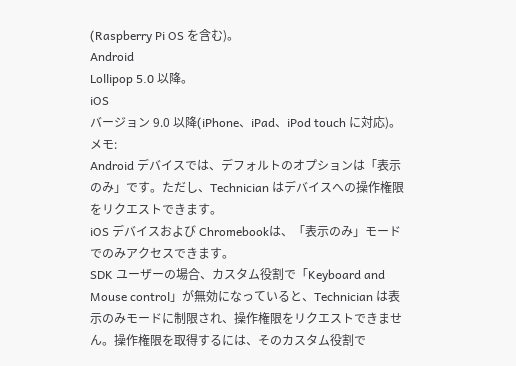(Raspberry Pi OS を含む)。
Android
Lollipop 5.0 以降。
iOS
バージョン 9.0 以降(iPhone、iPad、iPod touch に対応)。
メモ:
Android デバイスでは、デフォルトのオプションは「表示のみ」です。ただし、Technician はデバイスへの操作権限をリクエストできます。
iOS デバイスおよび Chromebookは、「表示のみ」モードでのみアクセスできます。
SDK ユーザーの場合、カスタム役割で「Keyboard and Mouse control」が無効になっていると、Technician は表示のみモードに制限され、操作権限をリクエストできません。操作権限を取得するには、そのカスタム役割で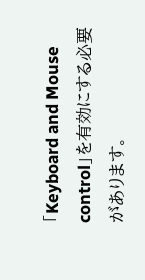「Keyboard and Mouse control」を有効にする必要があります。